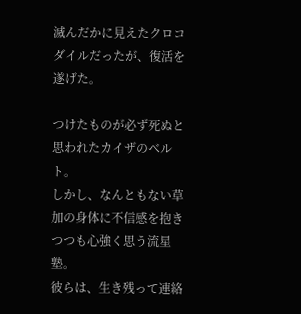滅んだかに見えたクロコダイルだったが、復活を遂げた。

つけたものが必ず死ぬと思われたカイザのベルト。
しかし、なんともない草加の身体に不信感を抱きつつも心強く思う流星塾。
彼らは、生き残って連絡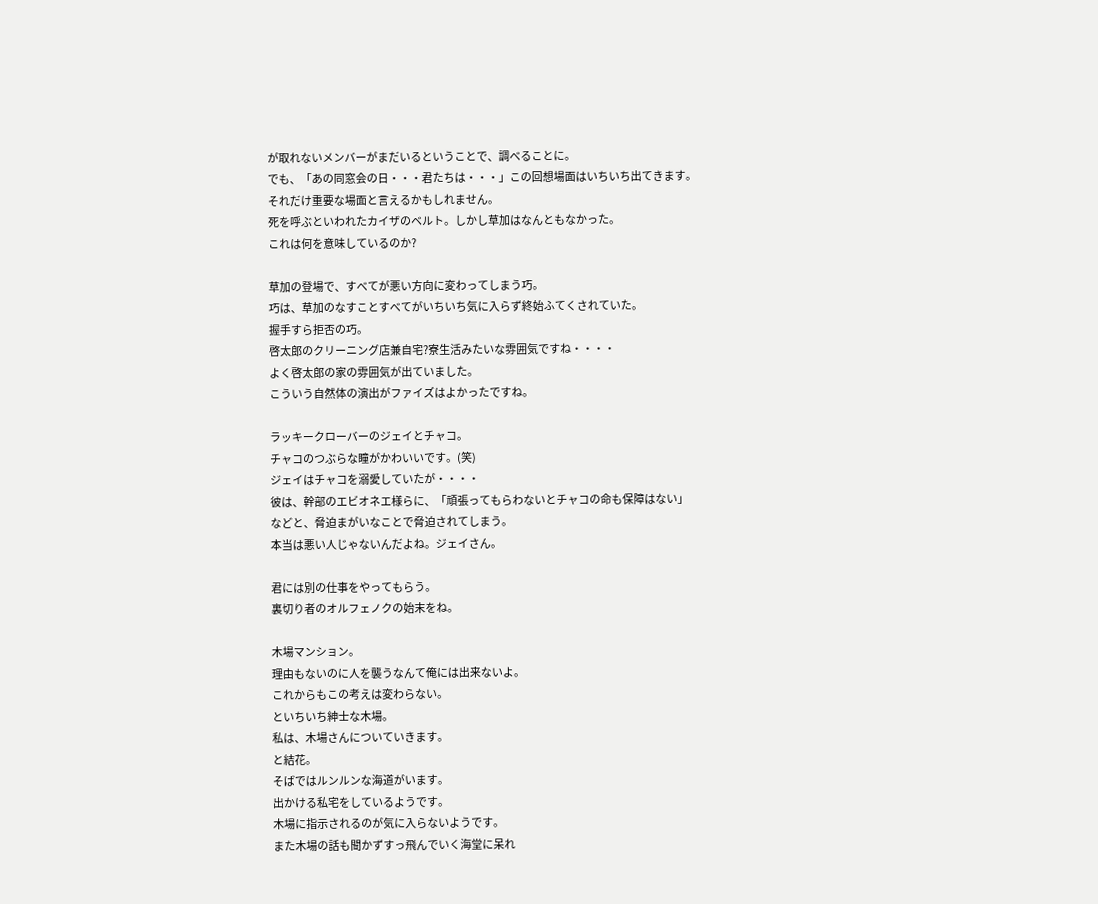が取れないメンバーがまだいるということで、調べることに。
でも、「あの同窓会の日・・・君たちは・・・」この回想場面はいちいち出てきます。
それだけ重要な場面と言えるかもしれません。
死を呼ぶといわれたカイザのベルト。しかし草加はなんともなかった。
これは何を意味しているのか?

草加の登場で、すべてが悪い方向に変わってしまう巧。
巧は、草加のなすことすべてがいちいち気に入らず終始ふてくされていた。
握手すら拒否の巧。
啓太郎のクリーニング店兼自宅?寮生活みたいな雰囲気ですね・・・・
よく啓太郎の家の雰囲気が出ていました。
こういう自然体の演出がファイズはよかったですね。

ラッキークローバーのジェイとチャコ。
チャコのつぶらな瞳がかわいいです。(笑)
ジェイはチャコを溺愛していたが・・・・
彼は、幹部のエビオネエ様らに、「頑張ってもらわないとチャコの命も保障はない」
などと、脅迫まがいなことで脅迫されてしまう。
本当は悪い人じゃないんだよね。ジェイさん。

君には別の仕事をやってもらう。
裏切り者のオルフェノクの始末をね。

木場マンション。
理由もないのに人を襲うなんて俺には出来ないよ。
これからもこの考えは変わらない。
といちいち紳士な木場。
私は、木場さんについていきます。
と結花。
そばではルンルンな海道がいます。
出かける私宅をしているようです。
木場に指示されるのが気に入らないようです。
また木場の話も聞かずすっ飛んでいく海堂に呆れ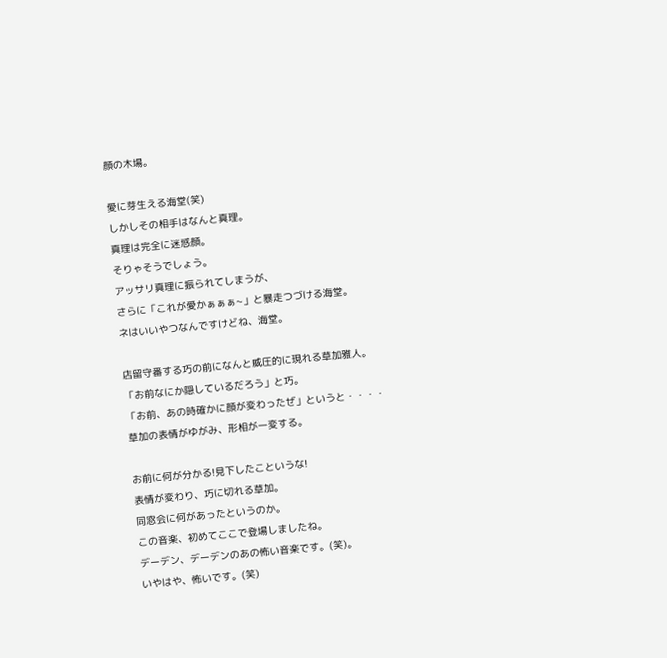顔の木場。

愛に芽生える海堂(笑)
しかしその相手はなんと真理。
真理は完全に迷惑顔。
そりゃそうでしょう。
アッサリ真理に振られてしまうが、
さらに「これが愛かぁぁぁ~」と暴走つづける海堂。
ネはいいやつなんですけどね、海堂。

店留守番する巧の前になんと威圧的に現れる草加雅人。
「お前なにか隠しているだろう」と巧。
「お前、あの時確かに顔が変わったぜ」というと・・・・
草加の表情がゆがみ、形相が一変する。

お前に何が分かる!見下したこというな!
表情が変わり、巧に切れる草加。
同窓会に何があったというのか。
この音楽、初めてここで登場しましたね。
デーデン、デーデンのあの怖い音楽です。(笑)。
いやはや、怖いです。(笑)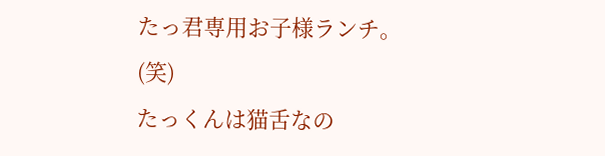たっ君専用お子様ランチ。(笑)
たっくんは猫舌なの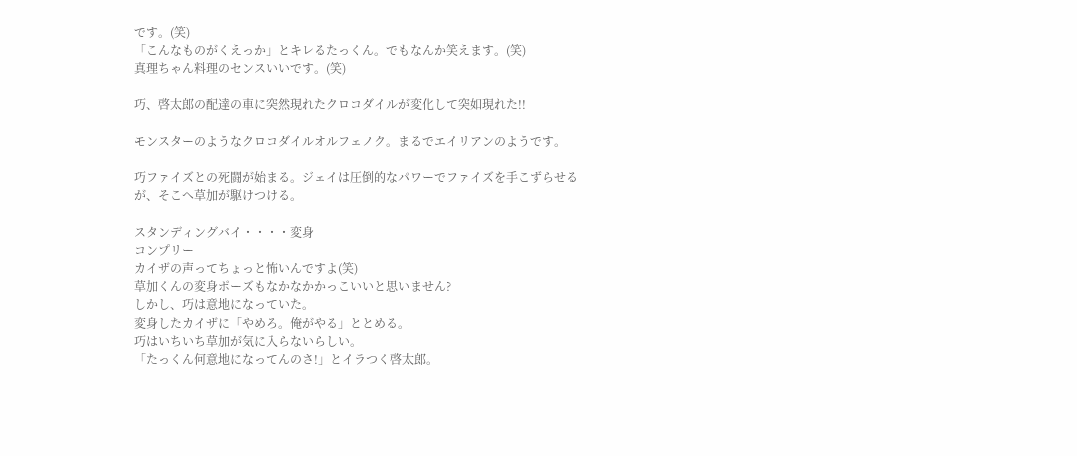です。(笑)
「こんなものがくえっか」とキレるたっくん。でもなんか笑えます。(笑)
真理ちゃん料理のセンスいいです。(笑)

巧、啓太郎の配達の車に突然現れたクロコダイルが変化して突如現れた!!

モンスターのようなクロコダイルオルフェノク。まるでエイリアンのようです。

巧ファイズとの死闘が始まる。ジェイは圧倒的なパワーでファイズを手こずらせる
が、そこへ草加が駆けつける。

スタンディングバイ・・・・変身
コンプリー
カイザの声ってちょっと怖いんですよ(笑)
草加くんの変身ポーズもなかなかかっこいいと思いません?
しかし、巧は意地になっていた。
変身したカイザに「やめろ。俺がやる」ととめる。
巧はいちいち草加が気に入らないらしい。
「たっくん何意地になってんのさ!」とイラつく啓太郎。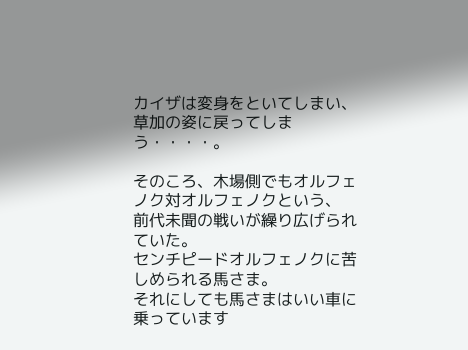カイザは変身をといてしまい、草加の姿に戻ってしまう・・・・。

そのころ、木場側でもオルフェノク対オルフェノクという、
前代未聞の戦いが繰り広げられていた。
センチピードオルフェノクに苦しめられる馬さま。
それにしても馬さまはいい車に乗っています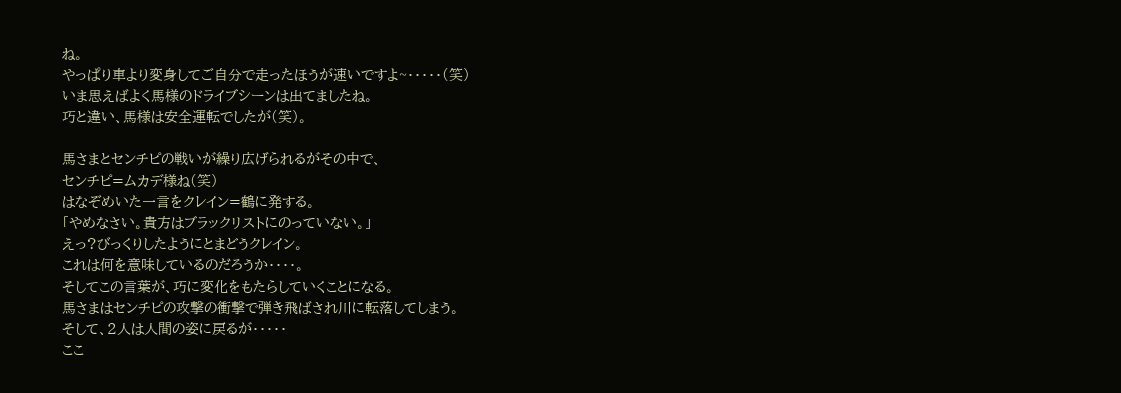ね。
やっぱり車より変身してご自分で走ったほうが速いですよ~・・・・・(笑)
いま思えばよく馬様のドライブシーンは出てましたね。
巧と違い、馬様は安全運転でしたが(笑)。

馬さまとセンチピの戦いが繰り広げられるがその中で、
センチピ=ムカデ様ね(笑)
はなぞめいた一言をクレイン=鶴に発する。
「やめなさい。貴方はブラックリストにのっていない。」
えっ?びっくりしたようにとまどうクレイン。
これは何を意味しているのだろうか・・・・。
そしてこの言葉が、巧に変化をもたらしていくことになる。
馬さまはセンチピの攻撃の衝撃で弾き飛ばされ川に転落してしまう。
そして、2人は人間の姿に戻るが・・・・・
ここ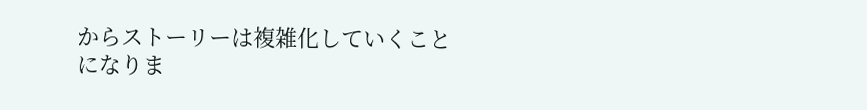からストーリーは複雑化していくことになりま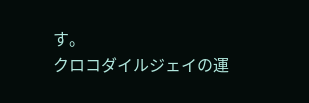す。
クロコダイルジェイの運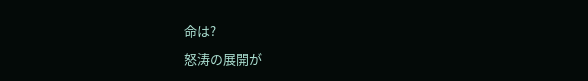命は?
怒涛の展開が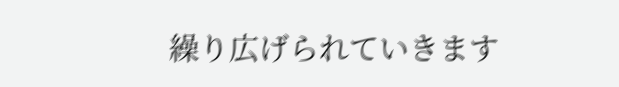繰り広げられていきます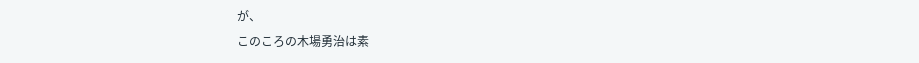が、
このころの木場勇治は素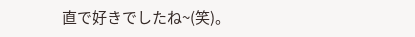直で好きでしたね~(笑)。